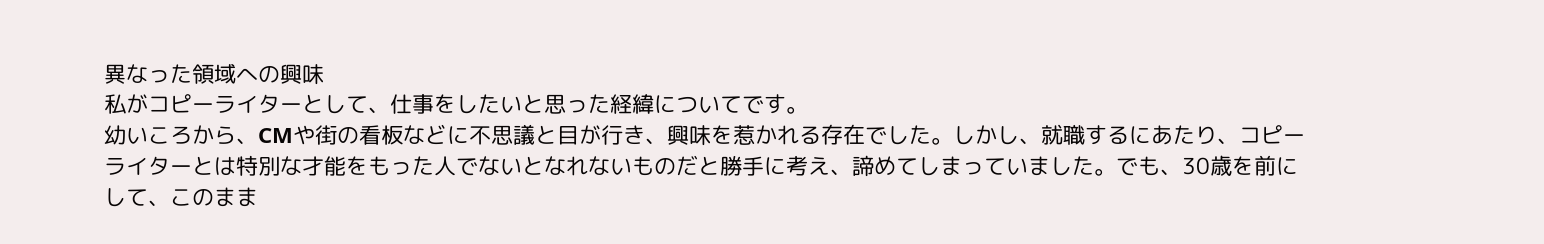異なった領域への興味
私がコピーライターとして、仕事をしたいと思った経緯についてです。
幼いころから、CMや街の看板などに不思議と目が行き、興味を惹かれる存在でした。しかし、就職するにあたり、コピーライターとは特別な才能をもった人でないとなれないものだと勝手に考え、諦めてしまっていました。でも、30歳を前にして、このまま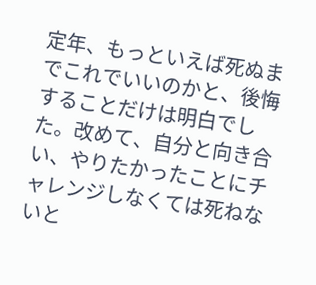定年、もっといえば死ぬまでこれでいいのかと、後悔することだけは明白でした。改めて、自分と向き合い、やりたかったことにチャレンジしなくては死ねないと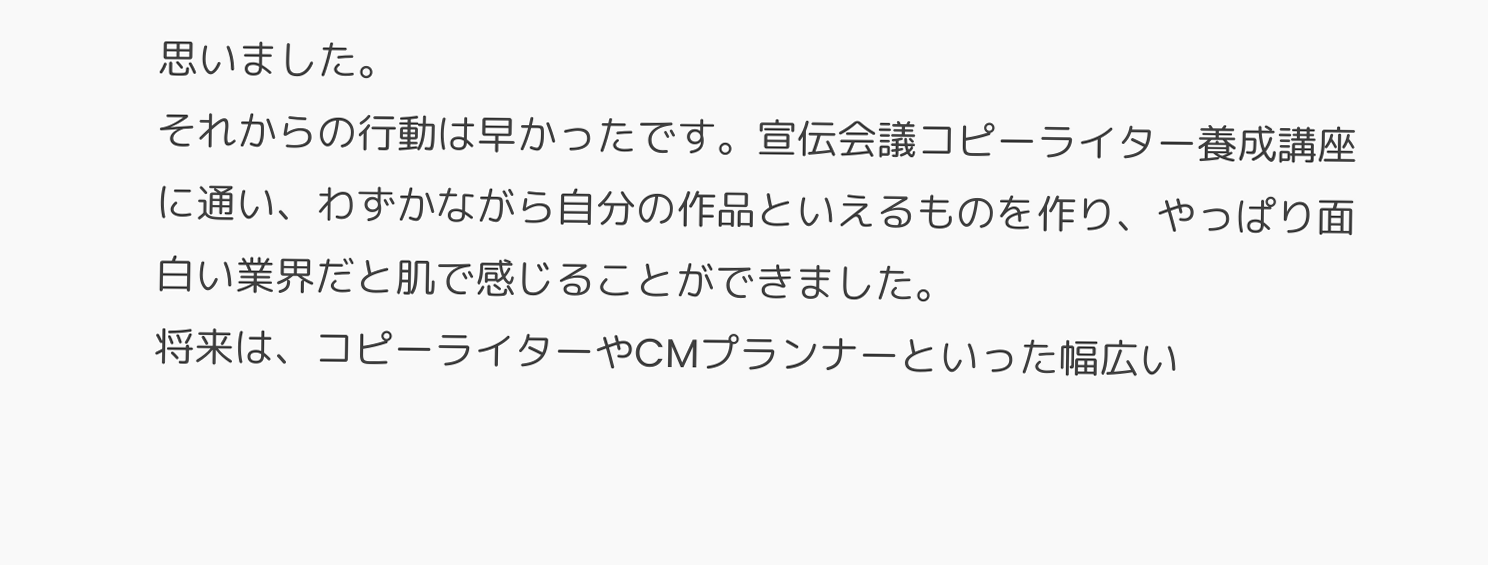思いました。
それからの行動は早かったです。宣伝会議コピーライター養成講座に通い、わずかながら自分の作品といえるものを作り、やっぱり面白い業界だと肌で感じることができました。
将来は、コピーライターやCMプランナーといった幅広い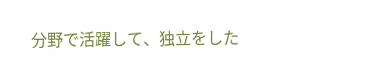分野で活躍して、独立をした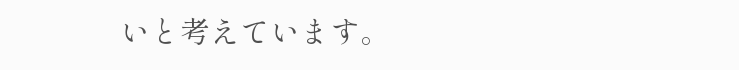いと考えています。